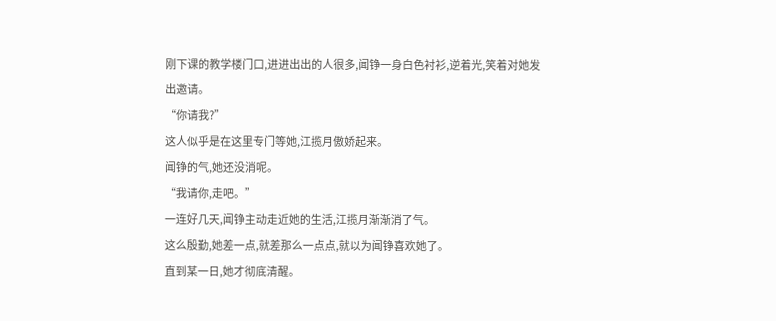刚下课的教学楼门口,进进出出的人很多,闻铮一身白色衬衫,逆着光,笑着对她发出邀请。
“你请我?”
这人似乎是在这里专门等她,江揽月傲娇起来。
闻铮的气,她还没消呢。
“我请你,走吧。”
一连好几天,闻铮主动走近她的生活,江揽月渐渐消了气。
这么殷勤,她差一点,就差那么一点点,就以为闻铮喜欢她了。
直到某一日,她才彻底清醒。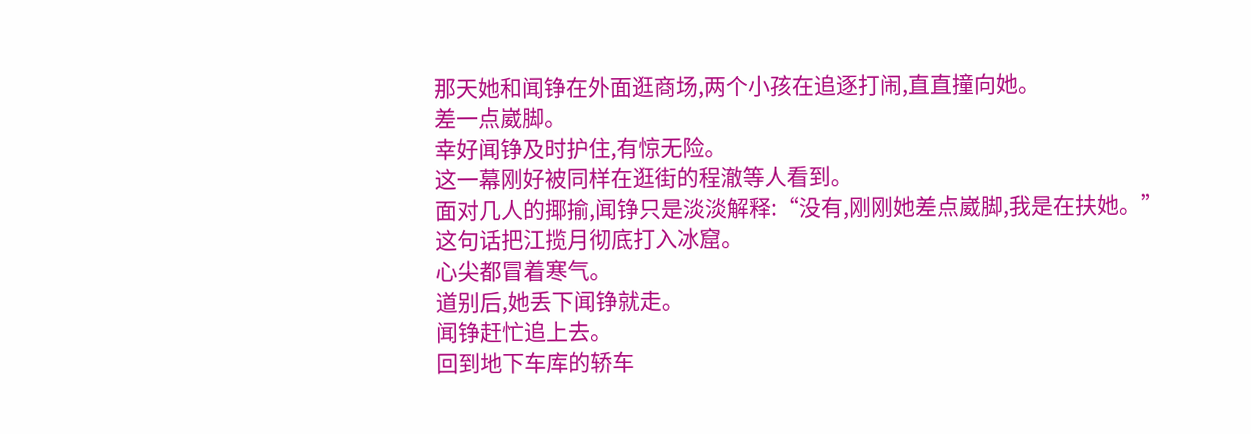那天她和闻铮在外面逛商场,两个小孩在追逐打闹,直直撞向她。
差一点崴脚。
幸好闻铮及时护住,有惊无险。
这一幕刚好被同样在逛街的程澈等人看到。
面对几人的揶揄,闻铮只是淡淡解释:“没有,刚刚她差点崴脚,我是在扶她。”
这句话把江揽月彻底打入冰窟。
心尖都冒着寒气。
道别后,她丢下闻铮就走。
闻铮赶忙追上去。
回到地下车库的轿车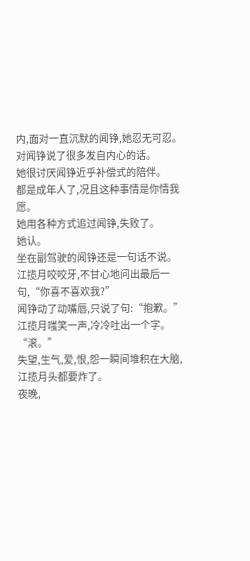内,面对一直沉默的闻铮,她忍无可忍。
对闻铮说了很多发自内心的话。
她很讨厌闻铮近乎补偿式的陪伴。
都是成年人了,况且这种事情是你情我愿。
她用各种方式追过闻铮,失败了。
她认。
坐在副驾驶的闻铮还是一句话不说。
江揽月咬咬牙,不甘心地问出最后一句,“你喜不喜欢我?”
闻铮动了动嘴唇,只说了句:“抱歉。”
江揽月嗤笑一声,冷冷吐出一个字。
“滚。”
失望,生气,爱,恨,怨一瞬间堆积在大脑,江揽月头都要炸了。
夜晚,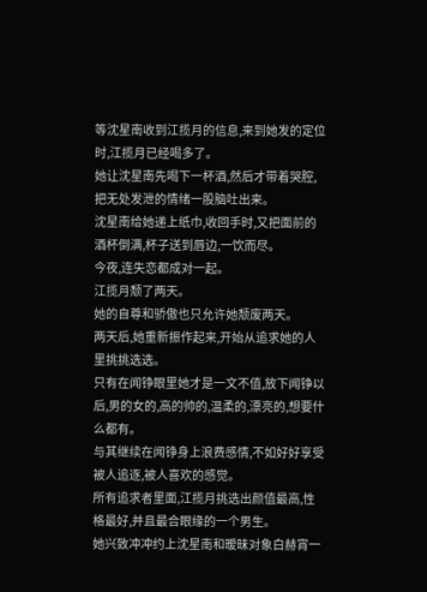等沈星南收到江揽月的信息,来到她发的定位时,江揽月已经喝多了。
她让沈星南先喝下一杯酒,然后才带着哭腔,把无处发泄的情绪一股脑吐出来。
沈星南给她递上纸巾,收回手时,又把面前的酒杯倒满,杯子送到唇边,一饮而尽。
今夜,连失恋都成对一起。
江揽月颓了两天。
她的自尊和骄傲也只允许她颓废两天。
两天后,她重新振作起来,开始从追求她的人里挑挑选选。
只有在闻铮眼里她才是一文不值,放下闻铮以后,男的女的,高的帅的,温柔的,漂亮的,想要什么都有。
与其继续在闻铮身上浪费感情,不如好好享受被人追逐,被人喜欢的感觉。
所有追求者里面,江揽月挑选出颜值最高,性格最好,并且最合眼缘的一个男生。
她兴致冲冲约上沈星南和暧昧对象白赫宵一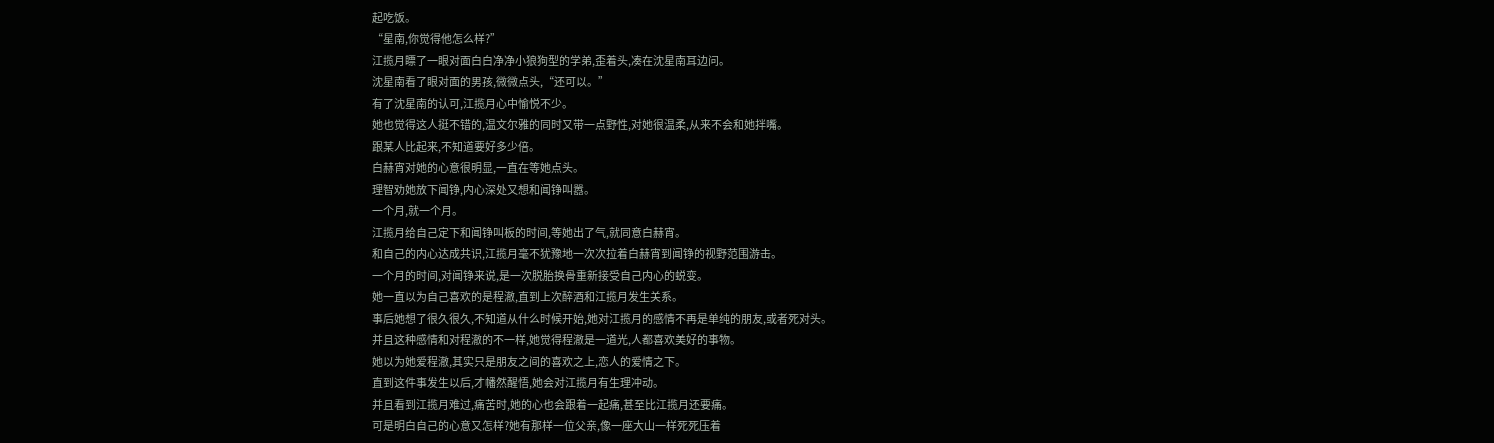起吃饭。
“星南,你觉得他怎么样?”
江揽月瞟了一眼对面白白净净小狼狗型的学弟,歪着头,凑在沈星南耳边问。
沈星南看了眼对面的男孩,微微点头,“还可以。”
有了沈星南的认可,江揽月心中愉悦不少。
她也觉得这人挺不错的,温文尔雅的同时又带一点野性,对她很温柔,从来不会和她拌嘴。
跟某人比起来,不知道要好多少倍。
白赫宵对她的心意很明显,一直在等她点头。
理智劝她放下闻铮,内心深处又想和闻铮叫嚣。
一个月,就一个月。
江揽月给自己定下和闻铮叫板的时间,等她出了气,就同意白赫宵。
和自己的内心达成共识,江揽月毫不犹豫地一次次拉着白赫宵到闻铮的视野范围游击。
一个月的时间,对闻铮来说,是一次脱胎换骨重新接受自己内心的蜕变。
她一直以为自己喜欢的是程澈,直到上次醉酒和江揽月发生关系。
事后她想了很久很久,不知道从什么时候开始,她对江揽月的感情不再是单纯的朋友,或者死对头。
并且这种感情和对程澈的不一样,她觉得程澈是一道光,人都喜欢美好的事物。
她以为她爱程澈,其实只是朋友之间的喜欢之上,恋人的爱情之下。
直到这件事发生以后,才幡然醒悟,她会对江揽月有生理冲动。
并且看到江揽月难过,痛苦时,她的心也会跟着一起痛,甚至比江揽月还要痛。
可是明白自己的心意又怎样?她有那样一位父亲,像一座大山一样死死压着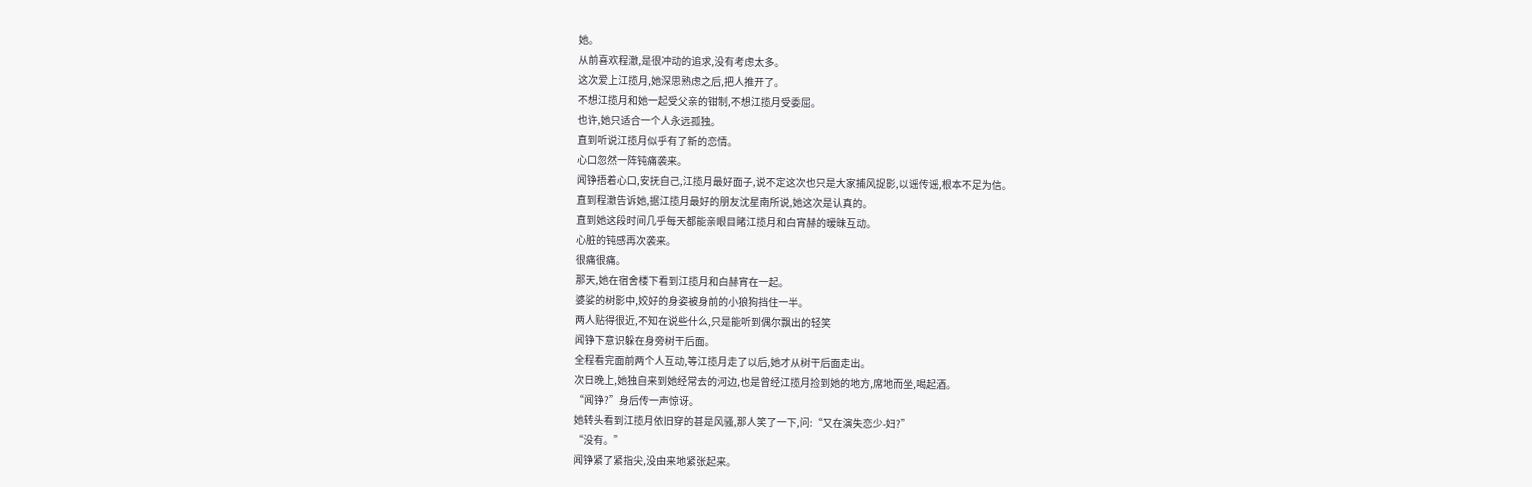她。
从前喜欢程澈,是很冲动的追求,没有考虑太多。
这次爱上江揽月,她深思熟虑之后,把人推开了。
不想江揽月和她一起受父亲的钳制,不想江揽月受委屈。
也许,她只适合一个人永远孤独。
直到听说江揽月似乎有了新的恋情。
心口忽然一阵钝痛袭来。
闻铮捂着心口,安抚自己,江揽月最好面子,说不定这次也只是大家捕风捉影,以谣传谣,根本不足为信。
直到程澈告诉她,据江揽月最好的朋友沈星南所说,她这次是认真的。
直到她这段时间几乎每天都能亲眼目睹江揽月和白宵赫的暧昧互动。
心脏的钝感再次袭来。
很痛很痛。
那天,她在宿舍楼下看到江揽月和白赫宵在一起。
婆娑的树影中,姣好的身姿被身前的小狼狗挡住一半。
两人贴得很近,不知在说些什么,只是能听到偶尔飘出的轻笑
闻铮下意识躲在身旁树干后面。
全程看完面前两个人互动,等江揽月走了以后,她才从树干后面走出。
次日晚上,她独自来到她经常去的河边,也是曾经江揽月捡到她的地方,席地而坐,喝起酒。
“闻铮?”身后传一声惊讶。
她转头看到江揽月依旧穿的甚是风骚,那人笑了一下,问:“又在演失恋少-妇?”
“没有。”
闻铮紧了紧指尖,没由来地紧张起来。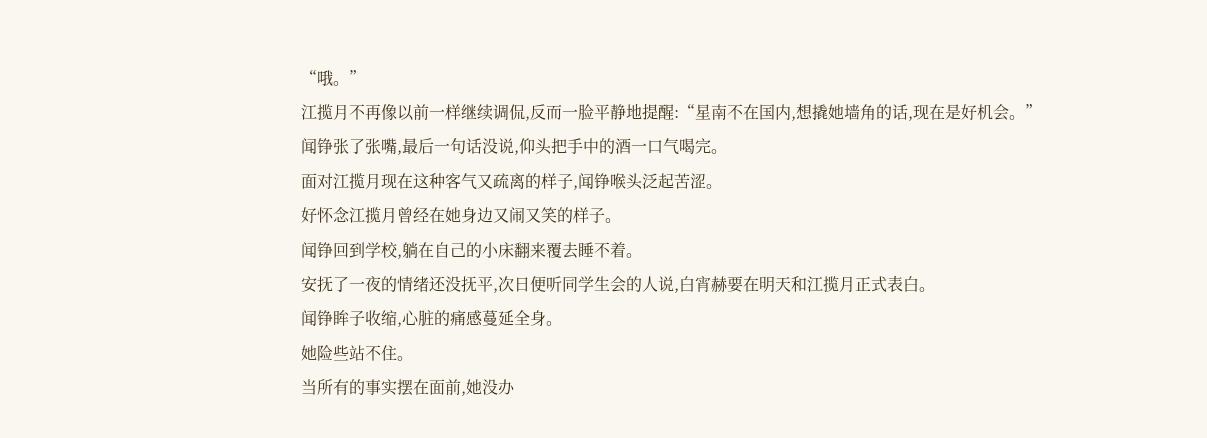“哦。”
江揽月不再像以前一样继续调侃,反而一脸平静地提醒:“星南不在国内,想撬她墙角的话,现在是好机会。”
闻铮张了张嘴,最后一句话没说,仰头把手中的酒一口气喝完。
面对江揽月现在这种客气又疏离的样子,闻铮喉头泛起苦涩。
好怀念江揽月曾经在她身边又闹又笑的样子。
闻铮回到学校,躺在自己的小床翻来覆去睡不着。
安抚了一夜的情绪还没抚平,次日便听同学生会的人说,白宵赫要在明天和江揽月正式表白。
闻铮眸子收缩,心脏的痛感蔓延全身。
她险些站不住。
当所有的事实摆在面前,她没办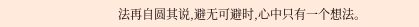法再自圆其说,避无可避时,心中只有一个想法。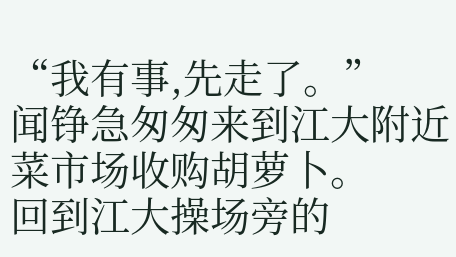“我有事,先走了。”
闻铮急匆匆来到江大附近菜市场收购胡萝卜。
回到江大操场旁的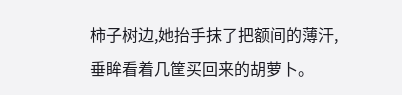柿子树边,她抬手抹了把额间的薄汗,垂眸看着几筐买回来的胡萝卜。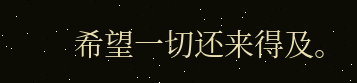希望一切还来得及。